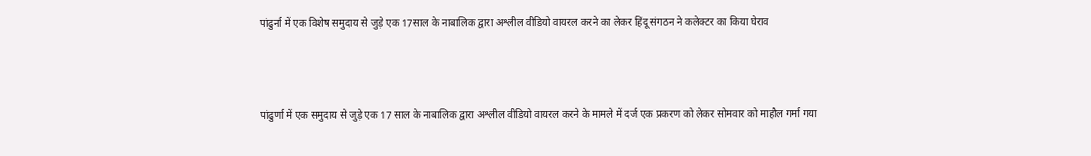पांढुर्ना में एक विशेष समुदाय से जुड़े एक 17साल के नाबालिक द्वारा अश्लील वीडियो वायरल करने का लेकर हिंदू संगठन ने कलेक्टर का किया घेराव



पांढुर्णा में एक समुदाय से जुड़े एक 17 साल के नाबालिक द्वारा अश्लील वीडियो वायरल करने के मामले में दर्ज एक प्रकरण को लेकर सोमवार को माहौल गर्मा गया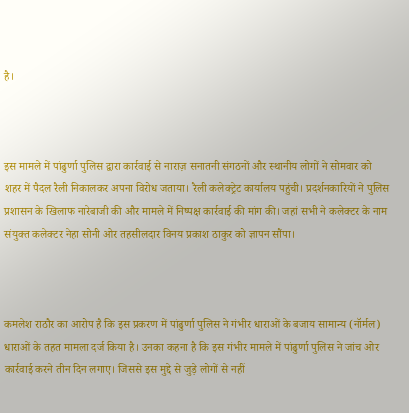है।



इस मामले में पांढुर्णा पुलिस द्वारा कार्रवाई से नाराज़ सनातनी संगठनों और स्थानीय लोगों ने सोमवार को शहर में पैदल रैली निकालकर अपना विरोध जताया। रैली कलेक्ट्रेट कार्यालय पहुंची। प्रदर्शनकारियों ने पुलिस प्रशासन के खिलाफ नारेबाजी की और मामले में निष्पक्ष कार्रवाई की मांग की। जहां सभी ने कलेक्टर के नाम संयुक्त कलेक्टर नेहा सोनी ओर तहसीलदार विनय प्रकाश ठाकुर को ज्ञापन सौंपा।



कमलेश राठौर का आरोप है कि इस प्रकरण में पांढुर्णा पुलिस ने गंभीर धाराओं के बजाय सामान्य (नॉर्मल) धाराओं के तहत मामला दर्ज किया है। उनका कहना है कि इस गंभीर मामले में पांढुर्णा पुलिस ने जांच ओर कार्रवाई करने तीन दिन लगाए। जिससे इस मुद्दे से जुड़े लोगों से नहीं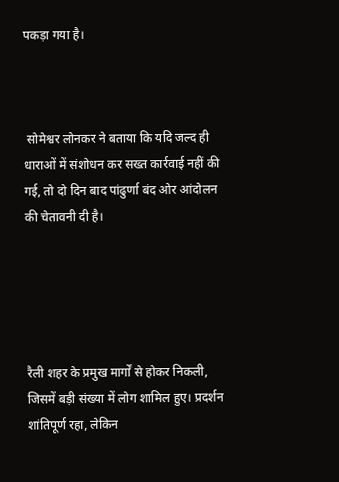पकड़ा गया है।



 सोमेश्वर लोनकर ने बताया कि यदि जल्द ही धाराओं में संशोधन कर सख्त कार्रवाई नहीं की गई, तो दो दिन बाद पांढुर्णा बंद ओर आंदोलन की चेतावनी दी है।





रैली शहर के प्रमुख मार्गों से होकर निकली, जिसमें बड़ी संख्या में लोग शामिल हुए। प्रदर्शन शांतिपूर्ण रहा, लेकिन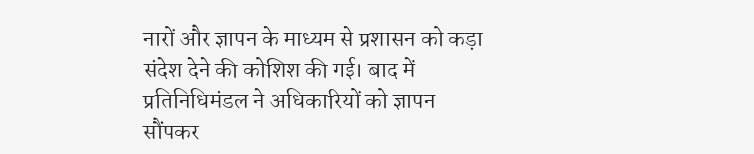नारों और ज्ञापन के माध्यम से प्रशासन को कड़ा संदेश देने की कोशिश की गई। बाद में प्रतिनिधिमंडल ने अधिकारियों को ज्ञापन सौंपकर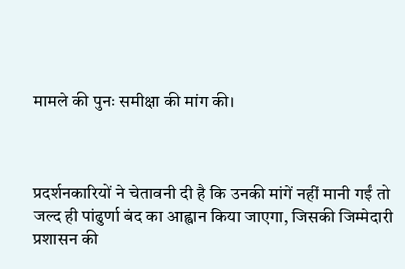मामले की पुनः समीक्षा की मांग की।



प्रदर्शनकारियों ने चेतावनी दी है कि उनकी मांगें नहीं मानी गईं तो जल्द ही पांढुर्णा बंद का आह्वान किया जाएगा, जिसकी जिम्मेदारी प्रशासन की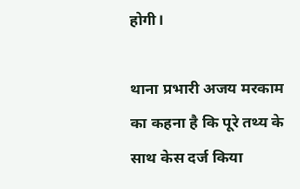होगी।

थाना प्रभारी अजय मरकाम का कहना है कि पूरे तथ्य के साथ केस दर्ज किया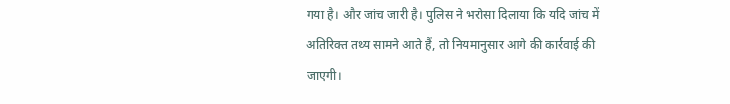गया है। और जांच जारी है। पुलिस ने भरोसा दिलाया कि यदि जांच में अतिरिक्त तथ्य सामने आते हैं, तो नियमानुसार आगे की कार्रवाई की जाएगी।